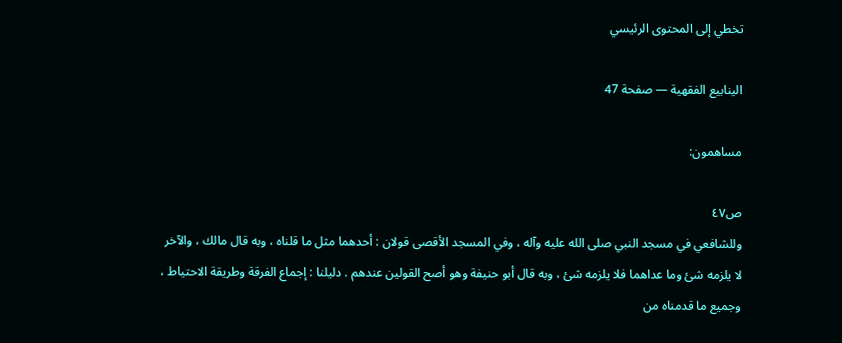تخطي إلى المحتوى الرئيسي

الينابيع الفقهية — صفحة 47

مساهمون:

ص٤٧
وللشافعي في مسجد النبي صلى الله عليه وآله ، وفي المسجد الأقصى قولان : أحدهما مثل ما قلناه ، وبه قال مالك ، والآخر لا يلزمه شئ وما عداهما فلا يلزمه شئ ، وبه قال أبو حنيفة وهو أصح القولين عندهم . دليلنا : إجماع الفرقة وطريقة الاحتياط ، وجميع ما قدمناه من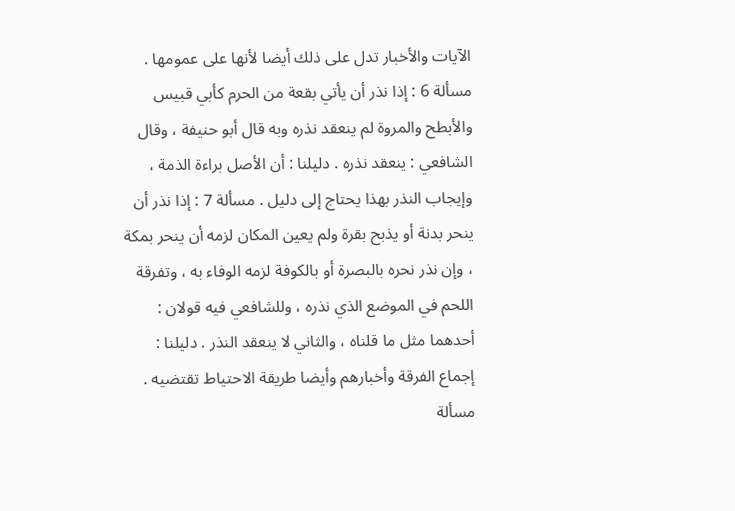الآيات والأخبار تدل على ذلك أيضا لأنها على عمومها . مسألة 6 : إذا نذر أن يأتي بقعة من الحرم كأبي قبيس والأبطح والمروة لم ينعقد نذره وبه قال أبو حنيفة ، وقال الشافعي : ينعقد نذره . دليلنا : أن الأصل براءة الذمة ، وإيجاب النذر بهذا يحتاج إلى دليل . مسألة 7 : إذا نذر أن ينحر بدنة أو يذبح بقرة ولم يعين المكان لزمه أن ينحر بمكة ، وإن نذر نحره بالبصرة أو بالكوفة لزمه الوفاء به ، وتفرقة اللحم في الموضع الذي نذره ، وللشافعي فيه قولان : أحدهما مثل ما قلناه ، والثاني لا ينعقد النذر . دليلنا : إجماع الفرقة وأخبارهم وأيضا طريقة الاحتياط تقتضيه . مسألة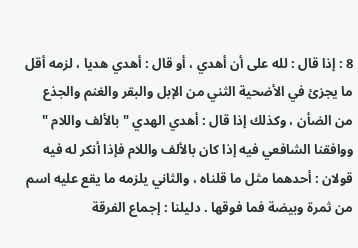8 : إذا قال : لله على أن أهدي ، أو قال : أهدي هديا ، لزمه أقل ما يجزئ في الأضحية الثني من الإبل والبقر والغنم والجذع من الضأن ، وكذلك إذا قال : أهدي الهدي " بالألف واللام " ووافقنا الشافعي فيه إذا كان بالألف واللام فإذا أنكر له فيه قولان : أحدهما مثل ما قلناه ، والثاني يلزمه ما يقع عليه اسم من ثمرة وبيضة فما فوقها . دليلنا : إجماع الفرقة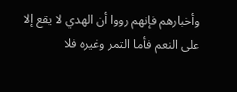وأخبارهم فإنهم رووا أن الهدي لا يقع إلا على النعم فأما التمر وغيره فلا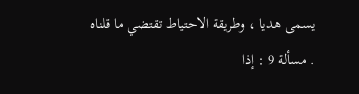يسمى هديا ، وطريقة الاحتياط تقتضي ما قلناه . مسألة 9 : إذا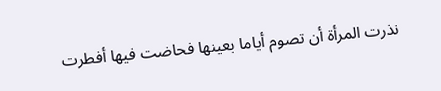نذرت المرأة أن تصوم أياما بعينها فحاضت فيها أفطرت